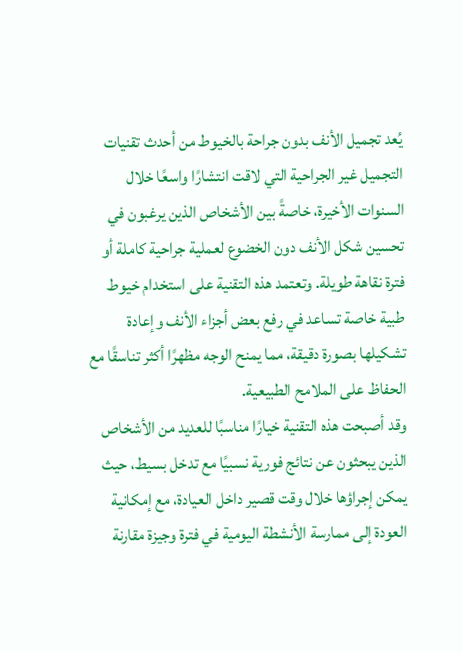يُعد تجميل الأنف بدون جراحة بالخيوط من أحدث تقنيات التجميل غير الجراحية التي لاقت انتشارًا واسعًا خلال السنوات الأخيرة، خاصةً بين الأشخاص الذين يرغبون في تحسين شكل الأنف دون الخضوع لعملية جراحية كاملة أو فترة نقاهة طويلة. وتعتمد هذه التقنية على استخدام خيوط طبية خاصة تساعد في رفع بعض أجزاء الأنف وإعادة تشكيلها بصورة دقيقة، مما يمنح الوجه مظهرًا أكثر تناسقًا مع الحفاظ على الملامح الطبيعية.
وقد أصبحت هذه التقنية خيارًا مناسبًا للعديد من الأشخاص الذين يبحثون عن نتائج فورية نسبيًا مع تدخل بسيط، حيث يمكن إجراؤها خلال وقت قصير داخل العيادة، مع إمكانية العودة إلى ممارسة الأنشطة اليومية في فترة وجيزة مقارنة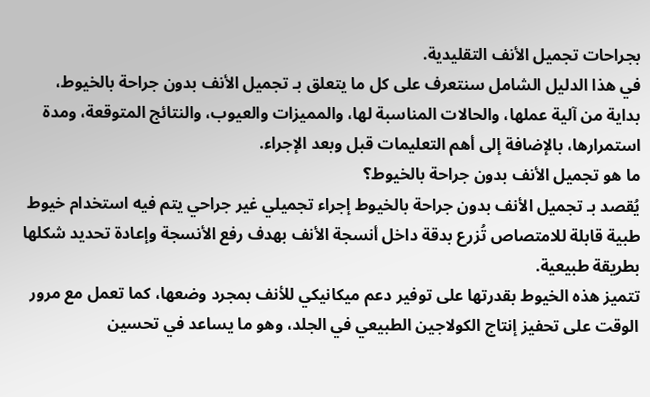بجراحات تجميل الأنف التقليدية.
في هذا الدليل الشامل سنتعرف على كل ما يتعلق بـ تجميل الأنف بدون جراحة بالخيوط، بداية من آلية عملها، والحالات المناسبة لها، والمميزات والعيوب، والنتائج المتوقعة، ومدة استمرارها، بالإضافة إلى أهم التعليمات قبل وبعد الإجراء.
ما هو تجميل الأنف بدون جراحة بالخيوط؟
يُقصد بـ تجميل الأنف بدون جراحة بالخيوط إجراء تجميلي غير جراحي يتم فيه استخدام خيوط طبية قابلة للامتصاص تُزرع بدقة داخل أنسجة الأنف بهدف رفع الأنسجة وإعادة تحديد شكلها بطريقة طبيعية.
تتميز هذه الخيوط بقدرتها على توفير دعم ميكانيكي للأنف بمجرد وضعها، كما تعمل مع مرور الوقت على تحفيز إنتاج الكولاجين الطبيعي في الجلد، وهو ما يساعد في تحسين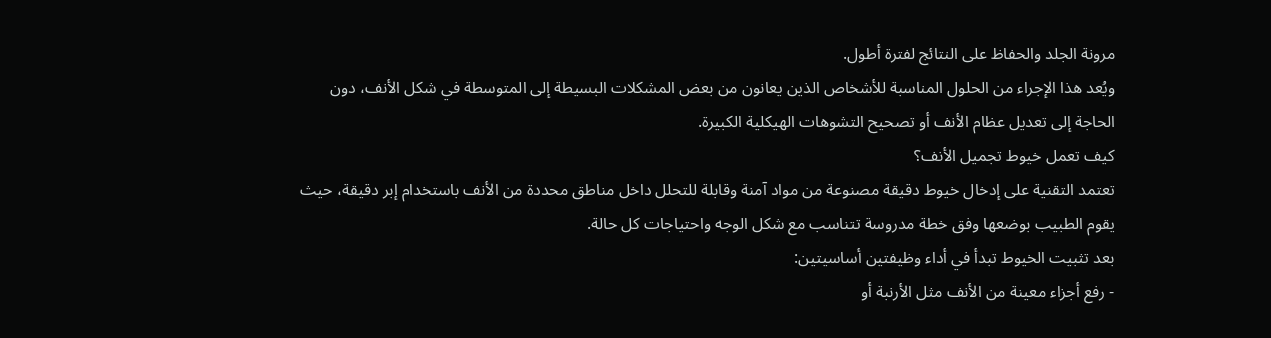مرونة الجلد والحفاظ على النتائج لفترة أطول.
ويُعد هذا الإجراء من الحلول المناسبة للأشخاص الذين يعانون من بعض المشكلات البسيطة إلى المتوسطة في شكل الأنف، دون الحاجة إلى تعديل عظام الأنف أو تصحيح التشوهات الهيكلية الكبيرة.
كيف تعمل خيوط تجميل الأنف؟
تعتمد التقنية على إدخال خيوط دقيقة مصنوعة من مواد آمنة وقابلة للتحلل داخل مناطق محددة من الأنف باستخدام إبر دقيقة، حيث يقوم الطبيب بوضعها وفق خطة مدروسة تتناسب مع شكل الوجه واحتياجات كل حالة.
بعد تثبيت الخيوط تبدأ في أداء وظيفتين أساسيتين:
- رفع أجزاء معينة من الأنف مثل الأرنبة أو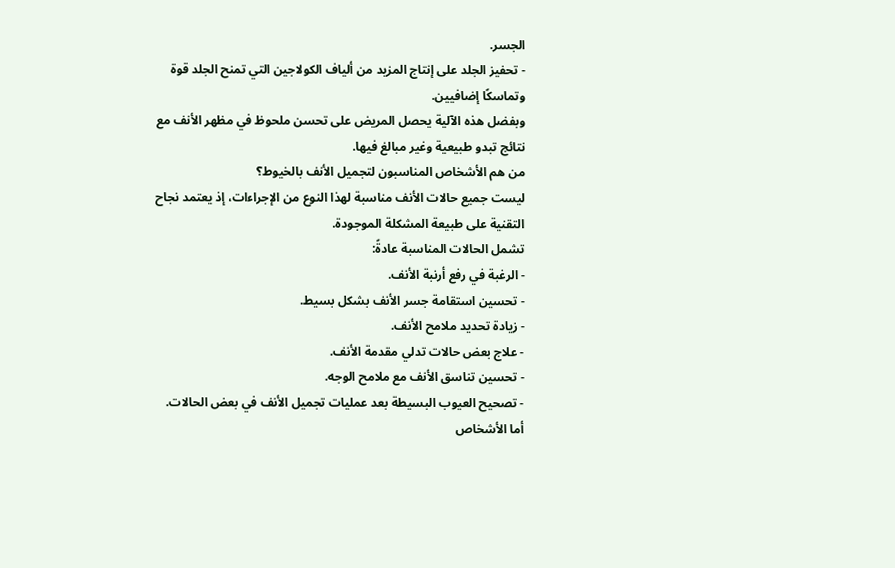الجسر.
- تحفيز الجلد على إنتاج المزيد من ألياف الكولاجين التي تمنح الجلد قوة وتماسكًا إضافيين.
وبفضل هذه الآلية يحصل المريض على تحسن ملحوظ في مظهر الأنف مع نتائج تبدو طبيعية وغير مبالغ فيها.
من هم الأشخاص المناسبون لتجميل الأنف بالخيوط؟
ليست جميع حالات الأنف مناسبة لهذا النوع من الإجراءات، إذ يعتمد نجاح التقنية على طبيعة المشكلة الموجودة.
تشمل الحالات المناسبة عادةً:
- الرغبة في رفع أرنبة الأنف.
- تحسين استقامة جسر الأنف بشكل بسيط.
- زيادة تحديد ملامح الأنف.
- علاج بعض حالات تدلي مقدمة الأنف.
- تحسين تناسق الأنف مع ملامح الوجه.
- تصحيح العيوب البسيطة بعد عمليات تجميل الأنف في بعض الحالات.
أما الأشخاص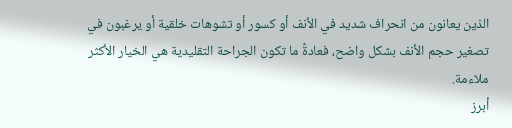الذين يعانون من انحراف شديد في الأنف أو كسور أو تشوهات خلقية أو يرغبون في تصغير حجم الأنف بشكل واضح، فعادةً ما تكون الجراحة التقليدية هي الخيار الأكثر ملاءمة.
أبرز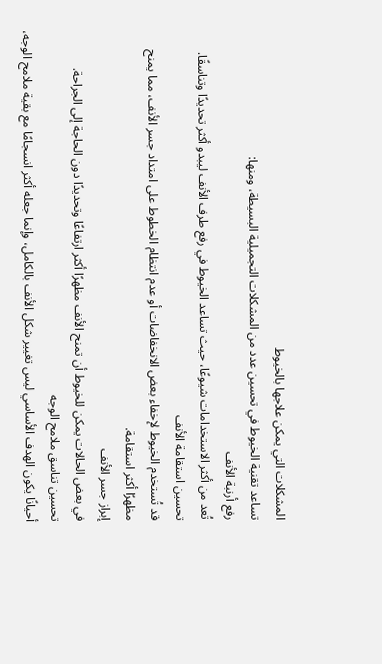المشكلات التي يمكن علاجها بالخيوط
تساعد تقنية الخيوط في تحسين عدد من المشكلات التجميلية البسيطة، ومنها:
رفع أرنبة الأنف
تُعد من أكثر الاستخدامات شيوعًا، حيث تساعد الخيوط في رفع طرف الأنف ليبدو أكثر تحديدًا وتناسقًا.
تحسين استقامة الأنف
قد تُستخدم الخيوط لإخفاء بعض الانخفاضات أو عدم انتظام الخطوط على امتداد جسر الأنف، مما يمنح مظهرًا أكثر استقامة.
إبراز جسر الأنف
في بعض الحالات يمكن للخيوط أن تمنح الأنف مظهرًا أكثر ارتفاعًا وتحديدًا دون الحاجة إلى الجراحة.
تحسين تناسق ملامح الوجه
أحيانًا يكون الهدف الأساسي ليس تغيير شكل الأنف بالكامل، وإنما جعله أكثر انسجامًا مع بقية ملامح الوجه،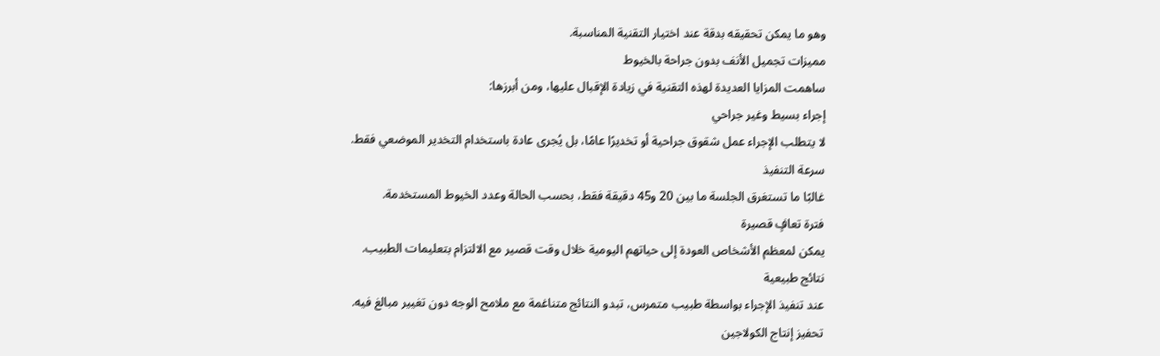وهو ما يمكن تحقيقه بدقة عند اختيار التقنية المناسبة.
مميزات تجميل الأنف بدون جراحة بالخيوط
ساهمت المزايا العديدة لهذه التقنية في زيادة الإقبال عليها، ومن أبرزها:
إجراء بسيط وغير جراحي
لا يتطلب الإجراء عمل شقوق جراحية أو تخديرًا عامًا، بل يُجرى عادة باستخدام التخدير الموضعي فقط.
سرعة التنفيذ
غالبًا ما تستغرق الجلسة ما بين 20 و45 دقيقة فقط، بحسب الحالة وعدد الخيوط المستخدمة.
فترة تعافٍ قصيرة
يمكن لمعظم الأشخاص العودة إلى حياتهم اليومية خلال وقت قصير مع الالتزام بتعليمات الطبيب.
نتائج طبيعية
عند تنفيذ الإجراء بواسطة طبيب متمرس، تبدو النتائج متناغمة مع ملامح الوجه دون تغيير مبالغ فيه.
تحفيز إنتاج الكولاجين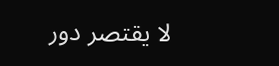لا يقتصر دور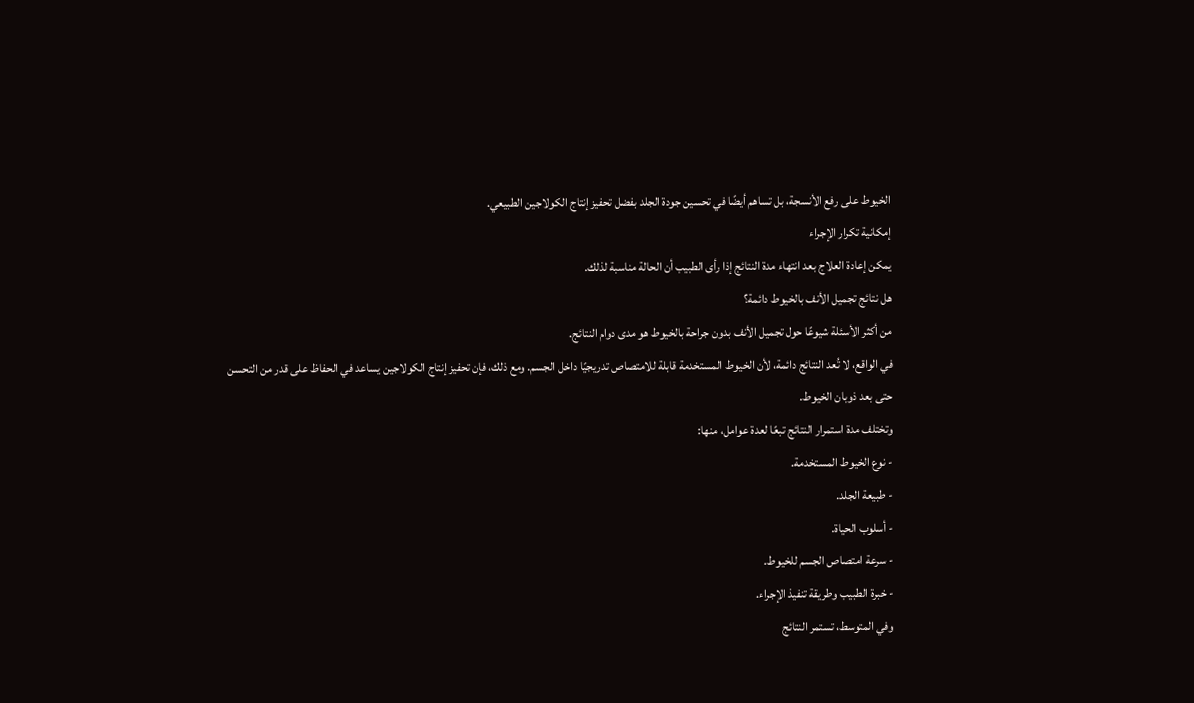الخيوط على رفع الأنسجة، بل تساهم أيضًا في تحسين جودة الجلد بفضل تحفيز إنتاج الكولاجين الطبيعي.
إمكانية تكرار الإجراء
يمكن إعادة العلاج بعد انتهاء مدة النتائج إذا رأى الطبيب أن الحالة مناسبة لذلك.
هل نتائج تجميل الأنف بالخيوط دائمة؟
من أكثر الأسئلة شيوعًا حول تجميل الأنف بدون جراحة بالخيوط هو مدى دوام النتائج.
في الواقع، لا تُعد النتائج دائمة، لأن الخيوط المستخدمة قابلة للامتصاص تدريجيًا داخل الجسم. ومع ذلك، فإن تحفيز إنتاج الكولاجين يساعد في الحفاظ على قدر من التحسن حتى بعد ذوبان الخيوط.
وتختلف مدة استمرار النتائج تبعًا لعدة عوامل، منها:
- نوع الخيوط المستخدمة.
- طبيعة الجلد.
- أسلوب الحياة.
- سرعة امتصاص الجسم للخيوط.
- خبرة الطبيب وطريقة تنفيذ الإجراء.
وفي المتوسط، تستمر النتائج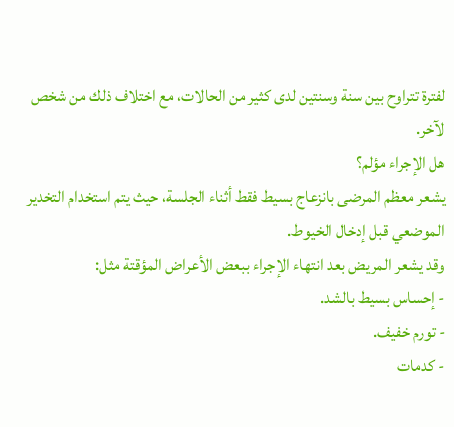لفترة تتراوح بين سنة وسنتين لدى كثير من الحالات، مع اختلاف ذلك من شخص لآخر.
هل الإجراء مؤلم؟
يشعر معظم المرضى بانزعاج بسيط فقط أثناء الجلسة، حيث يتم استخدام التخدير الموضعي قبل إدخال الخيوط.
وقد يشعر المريض بعد انتهاء الإجراء ببعض الأعراض المؤقتة مثل:
- إحساس بسيط بالشد.
- تورم خفيف.
- كدمات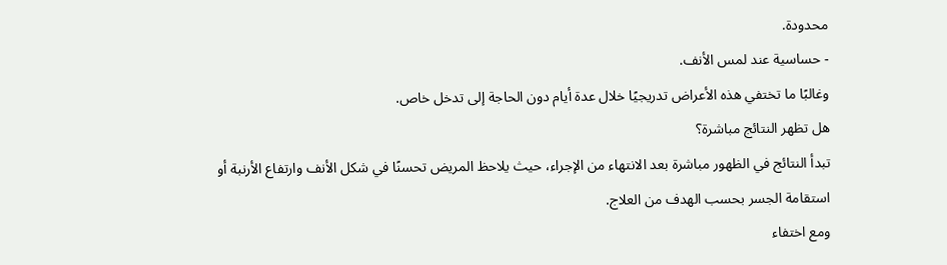محدودة.
- حساسية عند لمس الأنف.
وغالبًا ما تختفي هذه الأعراض تدريجيًا خلال عدة أيام دون الحاجة إلى تدخل خاص.
هل تظهر النتائج مباشرة؟
تبدأ النتائج في الظهور مباشرة بعد الانتهاء من الإجراء، حيث يلاحظ المريض تحسنًا في شكل الأنف وارتفاع الأرنبة أو استقامة الجسر بحسب الهدف من العلاج.
ومع اختفاء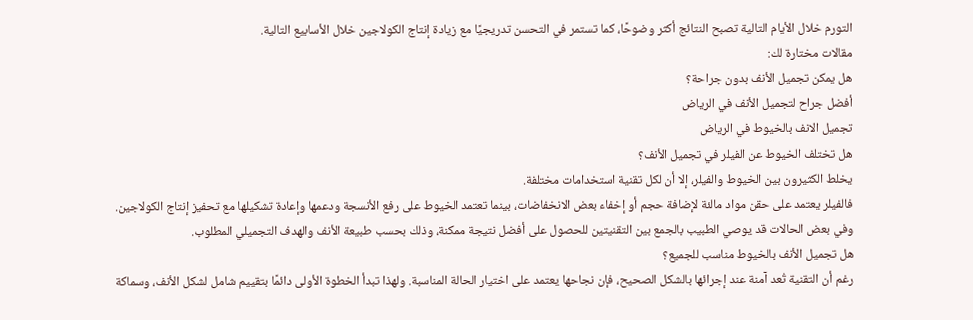التورم خلال الأيام التالية تصبح النتائج أكثر وضوحًا، كما تستمر في التحسن تدريجيًا مع زيادة إنتاج الكولاجين خلال الأسابيع التالية.
مقالات مختارة لك:
هل يمكن تجميل الأنف بدون جراحة؟
أفضل جراح لتجميل الأنف في الرياض
تجميل الانف بالخيوط في الرياض
هل تختلف الخيوط عن الفيلر في تجميل الأنف؟
يخلط الكثيرون بين الخيوط والفيلر، إلا أن لكل تقنية استخدامات مختلفة.
فالفيلر يعتمد على حقن مواد مالئة لإضافة حجم أو إخفاء بعض الانخفاضات، بينما تعتمد الخيوط على رفع الأنسجة ودعمها وإعادة تشكيلها مع تحفيز إنتاج الكولاجين.
وفي بعض الحالات قد يوصي الطبيب بالجمع بين التقنيتين للحصول على أفضل نتيجة ممكنة، وذلك بحسب طبيعة الأنف والهدف التجميلي المطلوب.
هل تجميل الأنف بالخيوط مناسب للجميع؟
رغم أن التقنية تُعد آمنة عند إجرائها بالشكل الصحيح، فإن نجاحها يعتمد على اختيار الحالة المناسبة. ولهذا تبدأ الخطوة الأولى دائمًا بتقييم شامل لشكل الأنف، وسماكة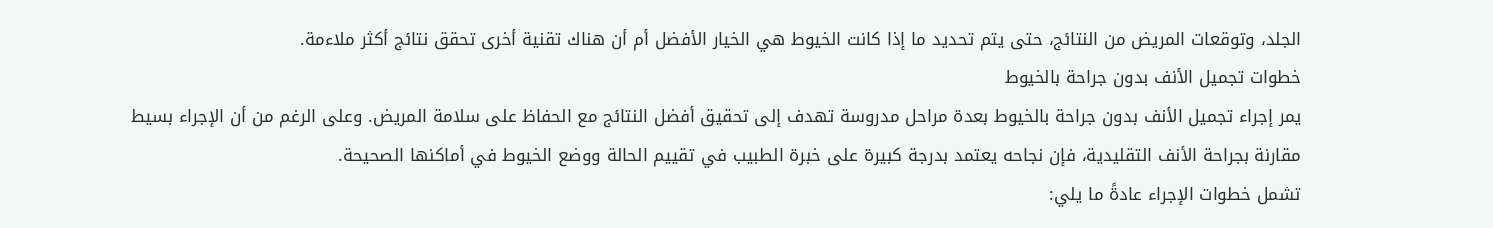الجلد، وتوقعات المريض من النتائج، حتى يتم تحديد ما إذا كانت الخيوط هي الخيار الأفضل أم أن هناك تقنية أخرى تحقق نتائج أكثر ملاءمة.
خطوات تجميل الأنف بدون جراحة بالخيوط
يمر إجراء تجميل الأنف بدون جراحة بالخيوط بعدة مراحل مدروسة تهدف إلى تحقيق أفضل النتائج مع الحفاظ على سلامة المريض. وعلى الرغم من أن الإجراء بسيط مقارنة بجراحة الأنف التقليدية، فإن نجاحه يعتمد بدرجة كبيرة على خبرة الطبيب في تقييم الحالة ووضع الخيوط في أماكنها الصحيحة.
تشمل خطوات الإجراء عادةً ما يلي: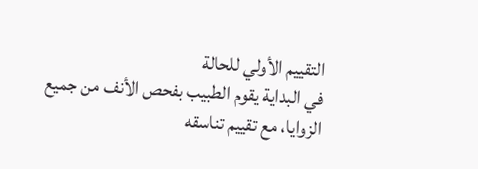التقييم الأولي للحالة
في البداية يقوم الطبيب بفحص الأنف من جميع الزوايا، مع تقييم تناسقه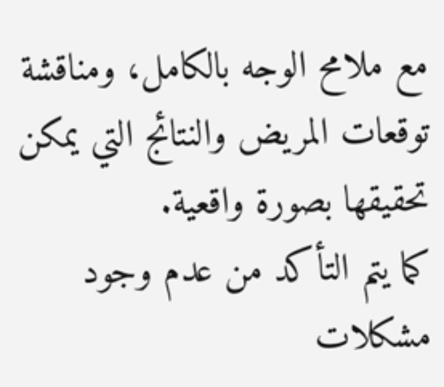مع ملامح الوجه بالكامل، ومناقشة توقعات المريض والنتائج التي يمكن تحقيقها بصورة واقعية.
كما يتم التأكد من عدم وجود مشكلات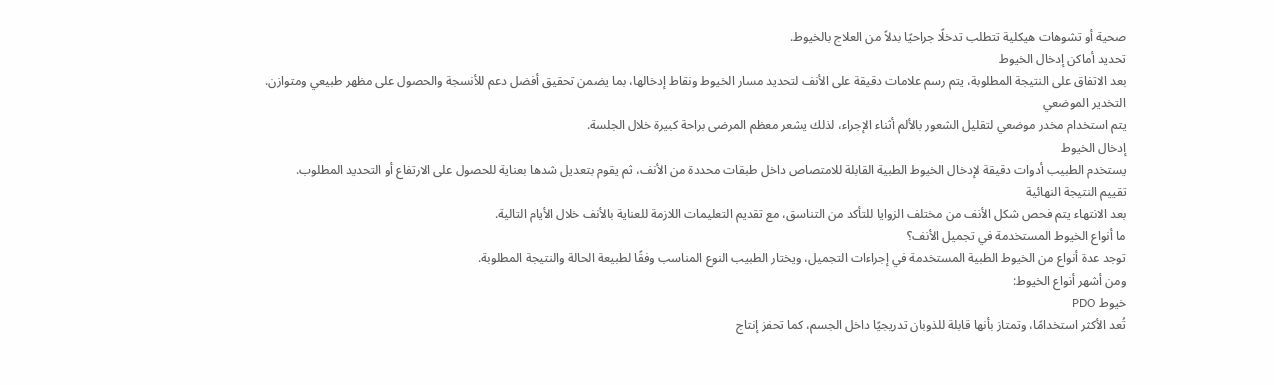صحية أو تشوهات هيكلية تتطلب تدخلًا جراحيًا بدلاً من العلاج بالخيوط.
تحديد أماكن إدخال الخيوط
بعد الاتفاق على النتيجة المطلوبة، يتم رسم علامات دقيقة على الأنف لتحديد مسار الخيوط ونقاط إدخالها، بما يضمن تحقيق أفضل دعم للأنسجة والحصول على مظهر طبيعي ومتوازن.
التخدير الموضعي
يتم استخدام مخدر موضعي لتقليل الشعور بالألم أثناء الإجراء، لذلك يشعر معظم المرضى براحة كبيرة خلال الجلسة.
إدخال الخيوط
يستخدم الطبيب أدوات دقيقة لإدخال الخيوط الطبية القابلة للامتصاص داخل طبقات محددة من الأنف، ثم يقوم بتعديل شدها بعناية للحصول على الارتفاع أو التحديد المطلوب.
تقييم النتيجة النهائية
بعد الانتهاء يتم فحص شكل الأنف من مختلف الزوايا للتأكد من التناسق، مع تقديم التعليمات اللازمة للعناية بالأنف خلال الأيام التالية.
ما أنواع الخيوط المستخدمة في تجميل الأنف؟
توجد عدة أنواع من الخيوط الطبية المستخدمة في إجراءات التجميل، ويختار الطبيب النوع المناسب وفقًا لطبيعة الحالة والنتيجة المطلوبة.
ومن أشهر أنواع الخيوط:
خيوط PDO
تُعد الأكثر استخدامًا، وتمتاز بأنها قابلة للذوبان تدريجيًا داخل الجسم، كما تحفز إنتاج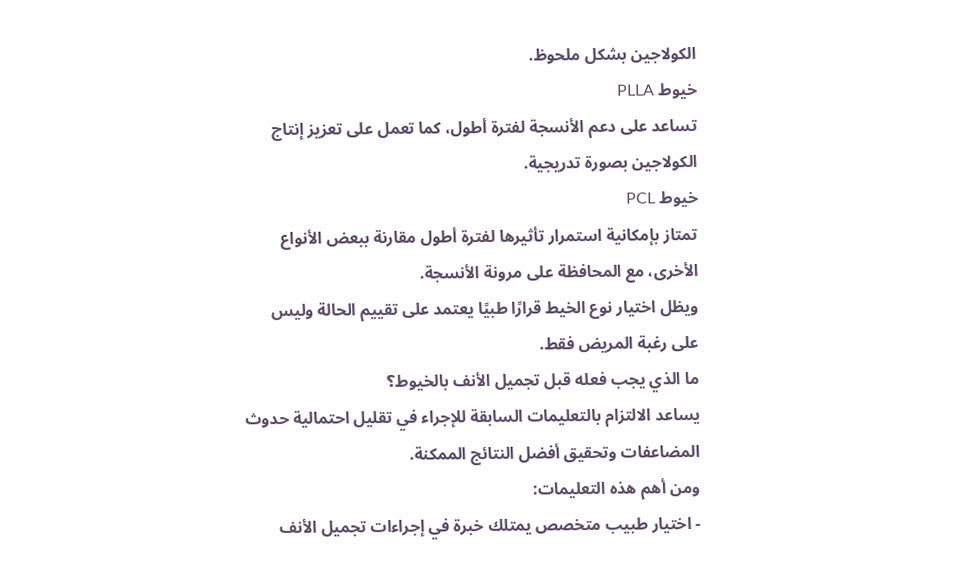الكولاجين بشكل ملحوظ.
خيوط PLLA
تساعد على دعم الأنسجة لفترة أطول، كما تعمل على تعزيز إنتاج الكولاجين بصورة تدريجية.
خيوط PCL
تمتاز بإمكانية استمرار تأثيرها لفترة أطول مقارنة ببعض الأنواع الأخرى، مع المحافظة على مرونة الأنسجة.
ويظل اختيار نوع الخيط قرارًا طبيًا يعتمد على تقييم الحالة وليس على رغبة المريض فقط.
ما الذي يجب فعله قبل تجميل الأنف بالخيوط؟
يساعد الالتزام بالتعليمات السابقة للإجراء في تقليل احتمالية حدوث المضاعفات وتحقيق أفضل النتائج الممكنة.
ومن أهم هذه التعليمات:
- اختيار طبيب متخصص يمتلك خبرة في إجراءات تجميل الأنف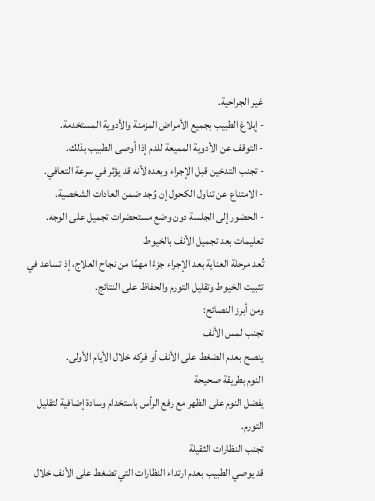غير الجراحية.
- إبلاغ الطبيب بجميع الأمراض المزمنة والأدوية المستخدمة.
- التوقف عن الأدوية المميعة للدم إذا أوصى الطبيب بذلك.
- تجنب التدخين قبل الإجراء وبعده لأنه قد يؤثر في سرعة التعافي.
- الامتناع عن تناول الكحول إن وُجد ضمن العادات الشخصية.
- الحضور إلى الجلسة دون وضع مستحضرات تجميل على الوجه.
تعليمات بعد تجميل الأنف بالخيوط
تُعد مرحلة العناية بعد الإجراء جزءًا مهمًا من نجاح العلاج، إذ تساعد في تثبيت الخيوط وتقليل التورم والحفاظ على النتائج.
ومن أبرز النصائح:
تجنب لمس الأنف
ينصح بعدم الضغط على الأنف أو فركه خلال الأيام الأولى.
النوم بطريقة صحيحة
يفضل النوم على الظهر مع رفع الرأس باستخدام وسادة إضافية لتقليل التورم.
تجنب النظارات الثقيلة
قد يوصي الطبيب بعدم ارتداء النظارات التي تضغط على الأنف خلال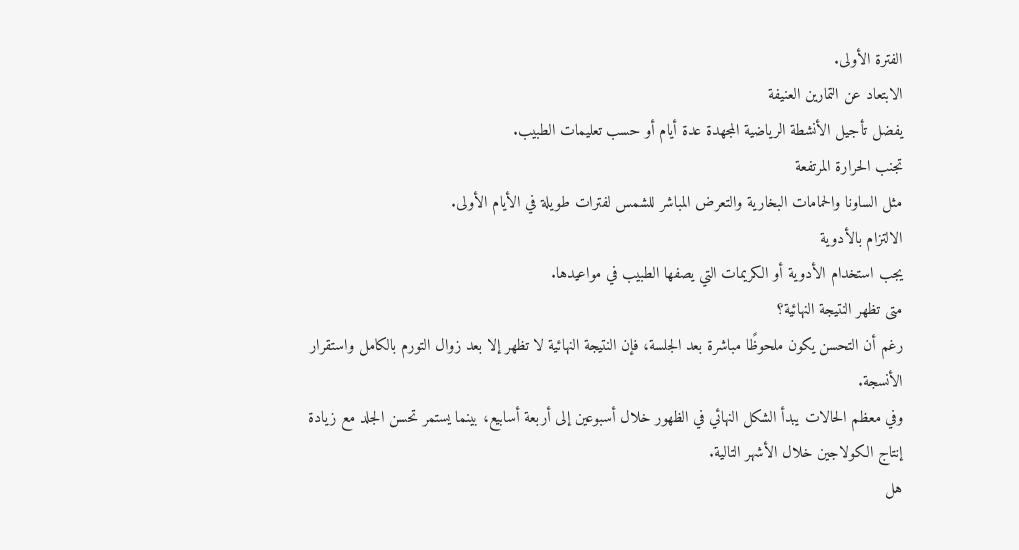الفترة الأولى.
الابتعاد عن التمارين العنيفة
يفضل تأجيل الأنشطة الرياضية المجهدة عدة أيام أو حسب تعليمات الطبيب.
تجنب الحرارة المرتفعة
مثل الساونا والحمامات البخارية والتعرض المباشر للشمس لفترات طويلة في الأيام الأولى.
الالتزام بالأدوية
يجب استخدام الأدوية أو الكريمات التي يصفها الطبيب في مواعيدها.
متى تظهر النتيجة النهائية؟
رغم أن التحسن يكون ملحوظًا مباشرة بعد الجلسة، فإن النتيجة النهائية لا تظهر إلا بعد زوال التورم بالكامل واستقرار الأنسجة.
وفي معظم الحالات يبدأ الشكل النهائي في الظهور خلال أسبوعين إلى أربعة أسابيع، بينما يستمر تحسن الجلد مع زيادة إنتاج الكولاجين خلال الأشهر التالية.
هل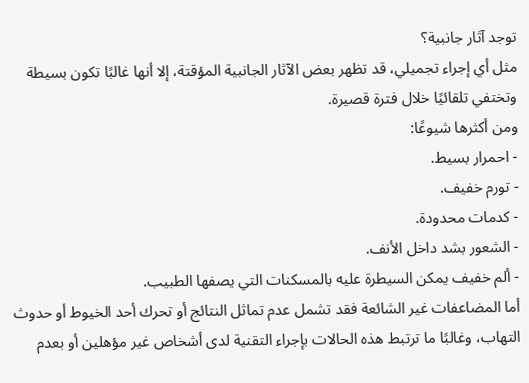توجد آثار جانبية؟
مثل أي إجراء تجميلي، قد تظهر بعض الآثار الجانبية المؤقتة، إلا أنها غالبًا تكون بسيطة وتختفي تلقائيًا خلال فترة قصيرة.
ومن أكثرها شيوعًا:
- احمرار بسيط.
- تورم خفيف.
- كدمات محدودة.
- الشعور بشد داخل الأنف.
- ألم خفيف يمكن السيطرة عليه بالمسكنات التي يصفها الطبيب.
أما المضاعفات غير الشائعة فقد تشمل عدم تماثل النتائج أو تحرك أحد الخيوط أو حدوث التهاب، وغالبًا ما ترتبط هذه الحالات بإجراء التقنية لدى أشخاص غير مؤهلين أو بعدم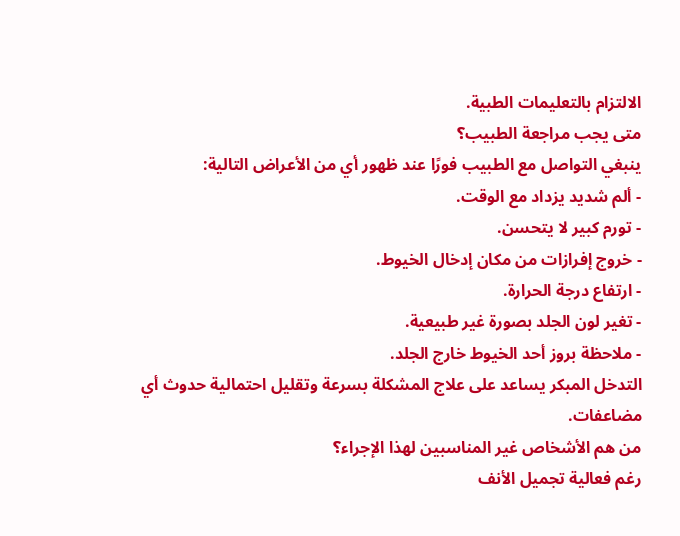الالتزام بالتعليمات الطبية.
متى يجب مراجعة الطبيب؟
ينبغي التواصل مع الطبيب فورًا عند ظهور أي من الأعراض التالية:
- ألم شديد يزداد مع الوقت.
- تورم كبير لا يتحسن.
- خروج إفرازات من مكان إدخال الخيوط.
- ارتفاع درجة الحرارة.
- تغير لون الجلد بصورة غير طبيعية.
- ملاحظة بروز أحد الخيوط خارج الجلد.
التدخل المبكر يساعد على علاج المشكلة بسرعة وتقليل احتمالية حدوث أي مضاعفات.
من هم الأشخاص غير المناسبين لهذا الإجراء؟
رغم فعالية تجميل الأنف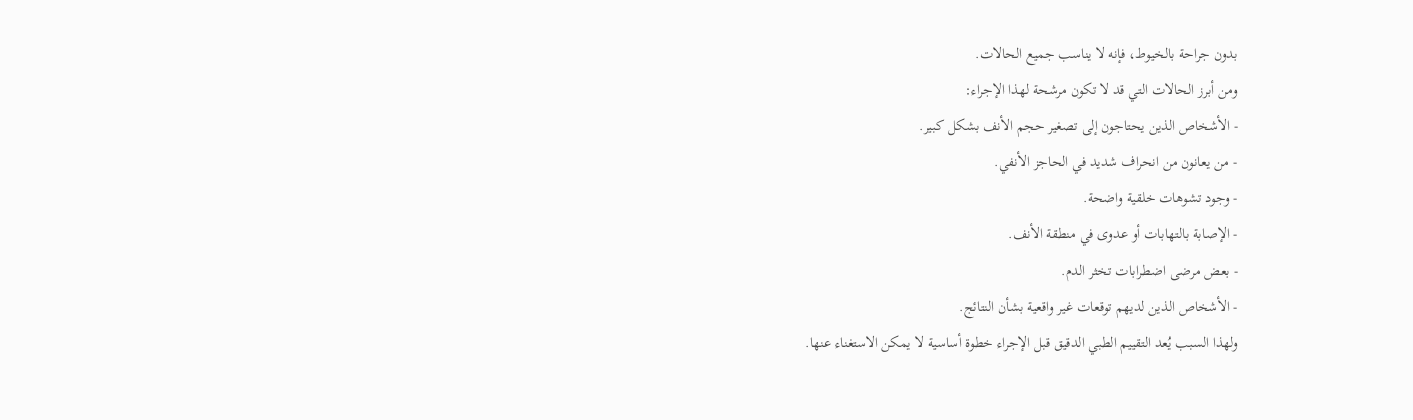بدون جراحة بالخيوط، فإنه لا يناسب جميع الحالات.
ومن أبرز الحالات التي قد لا تكون مرشحة لهذا الإجراء:
- الأشخاص الذين يحتاجون إلى تصغير حجم الأنف بشكل كبير.
- من يعانون من انحراف شديد في الحاجز الأنفي.
- وجود تشوهات خلقية واضحة.
- الإصابة بالتهابات أو عدوى في منطقة الأنف.
- بعض مرضى اضطرابات تخثر الدم.
- الأشخاص الذين لديهم توقعات غير واقعية بشأن النتائج.
ولهذا السبب يُعد التقييم الطبي الدقيق قبل الإجراء خطوة أساسية لا يمكن الاستغناء عنها.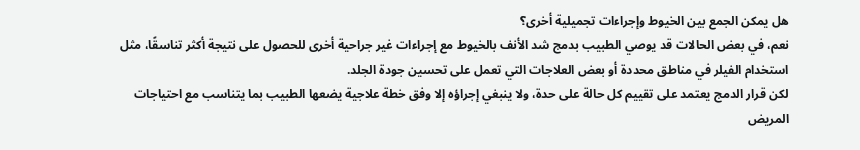هل يمكن الجمع بين الخيوط وإجراءات تجميلية أخرى؟
نعم، في بعض الحالات قد يوصي الطبيب بدمج شد الأنف بالخيوط مع إجراءات غير جراحية أخرى للحصول على نتيجة أكثر تناسقًا، مثل استخدام الفيلر في مناطق محددة أو بعض العلاجات التي تعمل على تحسين جودة الجلد.
لكن قرار الدمج يعتمد على تقييم كل حالة على حدة، ولا ينبغي إجراؤه إلا وفق خطة علاجية يضعها الطبيب بما يتناسب مع احتياجات المريض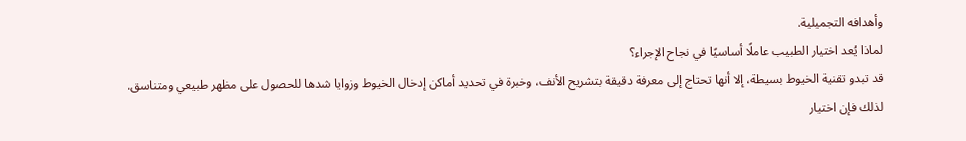وأهدافه التجميلية.
لماذا يُعد اختيار الطبيب عاملًا أساسيًا في نجاح الإجراء؟
قد تبدو تقنية الخيوط بسيطة، إلا أنها تحتاج إلى معرفة دقيقة بتشريح الأنف، وخبرة في تحديد أماكن إدخال الخيوط وزوايا شدها للحصول على مظهر طبيعي ومتناسق.
لذلك فإن اختيار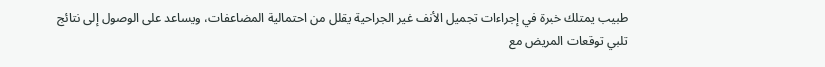طبيب يمتلك خبرة في إجراءات تجميل الأنف غير الجراحية يقلل من احتمالية المضاعفات، ويساعد على الوصول إلى نتائج تلبي توقعات المريض مع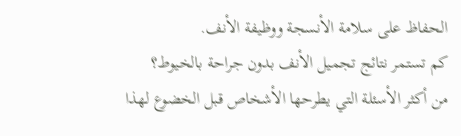الحفاظ على سلامة الأنسجة ووظيفة الأنف.
كم تستمر نتائج تجميل الأنف بدون جراحة بالخيوط؟
من أكثر الأسئلة التي يطرحها الأشخاص قبل الخضوع لهذا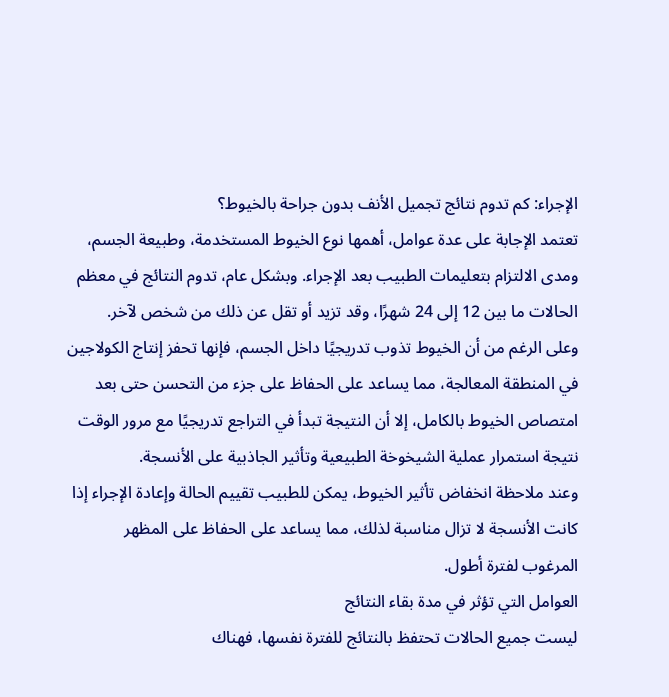الإجراء: كم تدوم نتائج تجميل الأنف بدون جراحة بالخيوط؟
تعتمد الإجابة على عدة عوامل، أهمها نوع الخيوط المستخدمة، وطبيعة الجسم، ومدى الالتزام بتعليمات الطبيب بعد الإجراء. وبشكل عام، تدوم النتائج في معظم الحالات ما بين 12 إلى 24 شهرًا، وقد تزيد أو تقل عن ذلك من شخص لآخر.
وعلى الرغم من أن الخيوط تذوب تدريجيًا داخل الجسم، فإنها تحفز إنتاج الكولاجين في المنطقة المعالجة، مما يساعد على الحفاظ على جزء من التحسن حتى بعد امتصاص الخيوط بالكامل، إلا أن النتيجة تبدأ في التراجع تدريجيًا مع مرور الوقت نتيجة استمرار عملية الشيخوخة الطبيعية وتأثير الجاذبية على الأنسجة.
وعند ملاحظة انخفاض تأثير الخيوط، يمكن للطبيب تقييم الحالة وإعادة الإجراء إذا كانت الأنسجة لا تزال مناسبة لذلك، مما يساعد على الحفاظ على المظهر المرغوب لفترة أطول.
العوامل التي تؤثر في مدة بقاء النتائج
ليست جميع الحالات تحتفظ بالنتائج للفترة نفسها، فهناك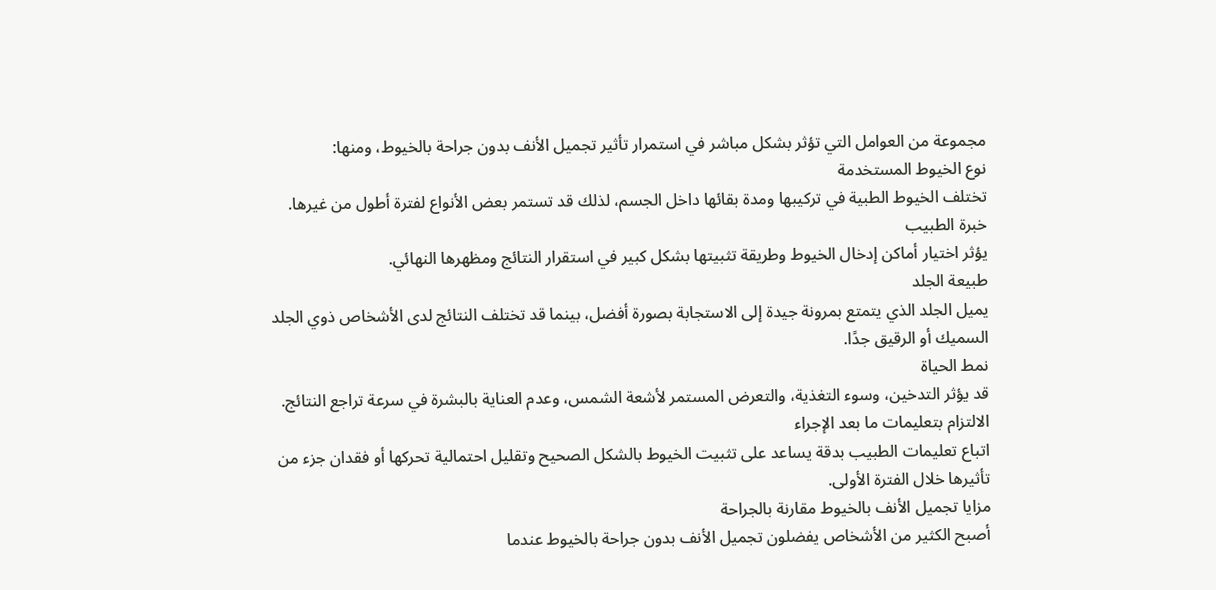مجموعة من العوامل التي تؤثر بشكل مباشر في استمرار تأثير تجميل الأنف بدون جراحة بالخيوط، ومنها:
نوع الخيوط المستخدمة
تختلف الخيوط الطبية في تركيبها ومدة بقائها داخل الجسم، لذلك قد تستمر بعض الأنواع لفترة أطول من غيرها.
خبرة الطبيب
يؤثر اختيار أماكن إدخال الخيوط وطريقة تثبيتها بشكل كبير في استقرار النتائج ومظهرها النهائي.
طبيعة الجلد
يميل الجلد الذي يتمتع بمرونة جيدة إلى الاستجابة بصورة أفضل، بينما قد تختلف النتائج لدى الأشخاص ذوي الجلد السميك أو الرقيق جدًا.
نمط الحياة
قد يؤثر التدخين، وسوء التغذية، والتعرض المستمر لأشعة الشمس، وعدم العناية بالبشرة في سرعة تراجع النتائج.
الالتزام بتعليمات ما بعد الإجراء
اتباع تعليمات الطبيب بدقة يساعد على تثبيت الخيوط بالشكل الصحيح وتقليل احتمالية تحركها أو فقدان جزء من تأثيرها خلال الفترة الأولى.
مزايا تجميل الأنف بالخيوط مقارنة بالجراحة
أصبح الكثير من الأشخاص يفضلون تجميل الأنف بدون جراحة بالخيوط عندما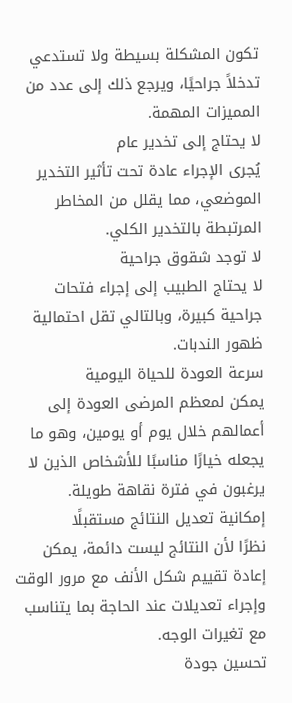تكون المشكلة بسيطة ولا تستدعي تدخلاً جراحيًا، ويرجع ذلك إلى عدد من المميزات المهمة.
لا يحتاج إلى تخدير عام
يُجرى الإجراء عادة تحت تأثير التخدير الموضعي، مما يقلل من المخاطر المرتبطة بالتخدير الكلي.
لا توجد شقوق جراحية
لا يحتاج الطبيب إلى إجراء فتحات جراحية كبيرة، وبالتالي تقل احتمالية ظهور الندبات.
سرعة العودة للحياة اليومية
يمكن لمعظم المرضى العودة إلى أعمالهم خلال يوم أو يومين، وهو ما يجعله خيارًا مناسبًا للأشخاص الذين لا يرغبون في فترة نقاهة طويلة.
إمكانية تعديل النتائج مستقبلًا
نظرًا لأن النتائج ليست دائمة، يمكن إعادة تقييم شكل الأنف مع مرور الوقت وإجراء تعديلات عند الحاجة بما يتناسب مع تغيرات الوجه.
تحسين جودة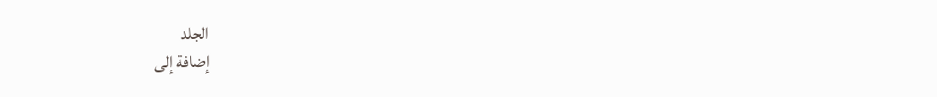الجلد
إضافة إلى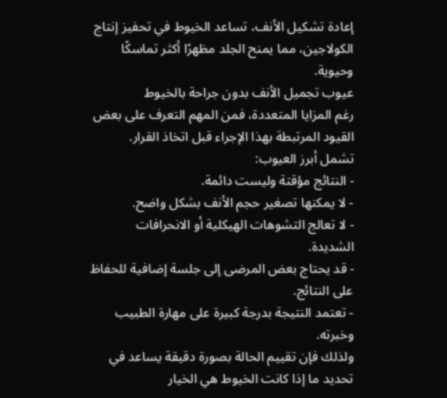إعادة تشكيل الأنف، تساعد الخيوط في تحفيز إنتاج الكولاجين، مما يمنح الجلد مظهرًا أكثر تماسكًا وحيوية.
عيوب تجميل الأنف بدون جراحة بالخيوط
رغم المزايا المتعددة، فمن المهم التعرف على بعض القيود المرتبطة بهذا الإجراء قبل اتخاذ القرار.
تشمل أبرز العيوب:
- النتائج مؤقتة وليست دائمة.
- لا يمكنها تصغير حجم الأنف بشكل واضح.
- لا تعالج التشوهات الهيكلية أو الانحرافات الشديدة.
- قد يحتاج بعض المرضى إلى جلسة إضافية للحفاظ على النتائج.
- تعتمد النتيجة بدرجة كبيرة على مهارة الطبيب وخبرته.
ولذلك فإن تقييم الحالة بصورة دقيقة يساعد في تحديد ما إذا كانت الخيوط هي الخيار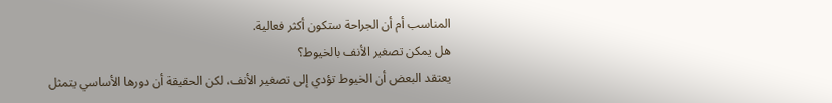المناسب أم أن الجراحة ستكون أكثر فعالية.
هل يمكن تصغير الأنف بالخيوط؟
يعتقد البعض أن الخيوط تؤدي إلى تصغير الأنف، لكن الحقيقة أن دورها الأساسي يتمثل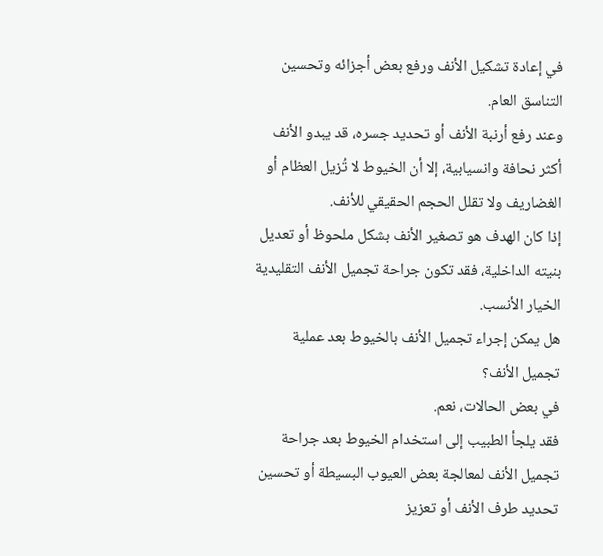في إعادة تشكيل الأنف ورفع بعض أجزائه وتحسين التناسق العام.
وعند رفع أرنبة الأنف أو تحديد جسره، قد يبدو الأنف أكثر نحافة وانسيابية، إلا أن الخيوط لا تُزيل العظام أو الغضاريف ولا تقلل الحجم الحقيقي للأنف.
إذا كان الهدف هو تصغير الأنف بشكل ملحوظ أو تعديل بنيته الداخلية، فقد تكون جراحة تجميل الأنف التقليدية الخيار الأنسب.
هل يمكن إجراء تجميل الأنف بالخيوط بعد عملية تجميل الأنف؟
في بعض الحالات، نعم.
فقد يلجأ الطبيب إلى استخدام الخيوط بعد جراحة تجميل الأنف لمعالجة بعض العيوب البسيطة أو تحسين تحديد طرف الأنف أو تعزيز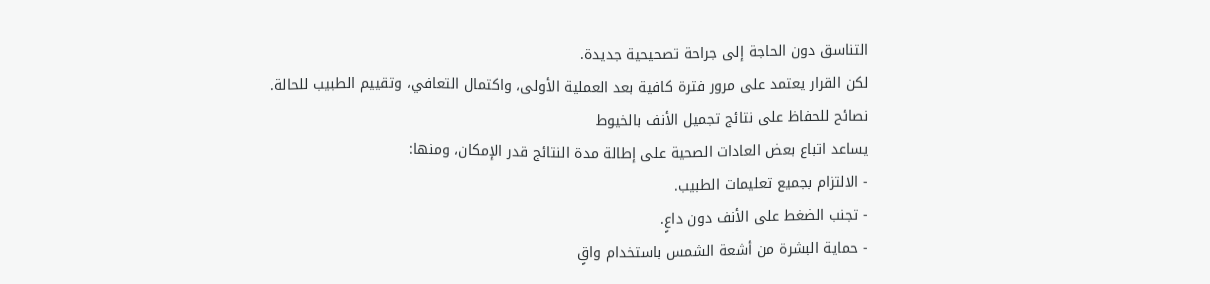التناسق دون الحاجة إلى جراحة تصحيحية جديدة.
لكن القرار يعتمد على مرور فترة كافية بعد العملية الأولى، واكتمال التعافي، وتقييم الطبيب للحالة.
نصائح للحفاظ على نتائج تجميل الأنف بالخيوط
يساعد اتباع بعض العادات الصحية على إطالة مدة النتائج قدر الإمكان، ومنها:
- الالتزام بجميع تعليمات الطبيب.
- تجنب الضغط على الأنف دون داعٍ.
- حماية البشرة من أشعة الشمس باستخدام واقٍ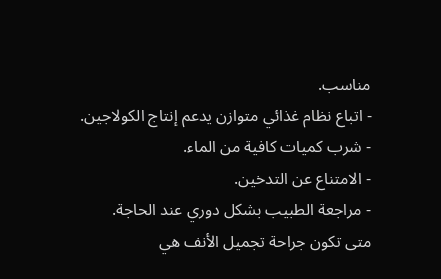مناسب.
- اتباع نظام غذائي متوازن يدعم إنتاج الكولاجين.
- شرب كميات كافية من الماء.
- الامتناع عن التدخين.
- مراجعة الطبيب بشكل دوري عند الحاجة.
متى تكون جراحة تجميل الأنف هي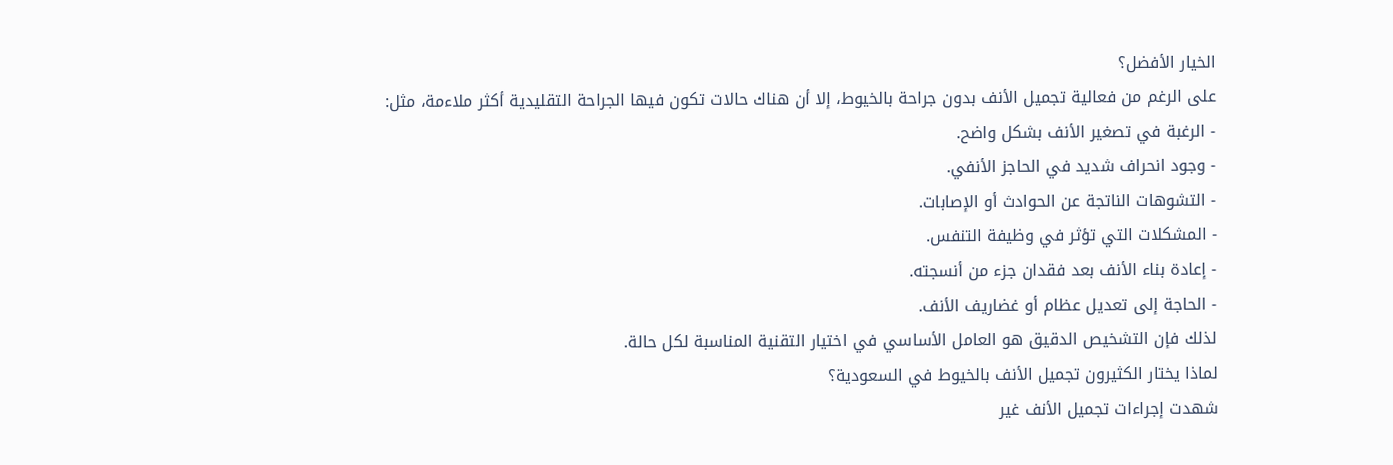الخيار الأفضل؟
على الرغم من فعالية تجميل الأنف بدون جراحة بالخيوط، إلا أن هناك حالات تكون فيها الجراحة التقليدية أكثر ملاءمة، مثل:
- الرغبة في تصغير الأنف بشكل واضح.
- وجود انحراف شديد في الحاجز الأنفي.
- التشوهات الناتجة عن الحوادث أو الإصابات.
- المشكلات التي تؤثر في وظيفة التنفس.
- إعادة بناء الأنف بعد فقدان جزء من أنسجته.
- الحاجة إلى تعديل عظام أو غضاريف الأنف.
لذلك فإن التشخيص الدقيق هو العامل الأساسي في اختيار التقنية المناسبة لكل حالة.
لماذا يختار الكثيرون تجميل الأنف بالخيوط في السعودية؟
شهدت إجراءات تجميل الأنف غير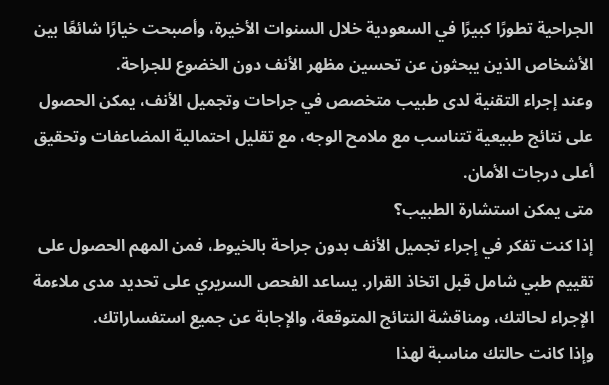الجراحية تطورًا كبيرًا في السعودية خلال السنوات الأخيرة، وأصبحت خيارًا شائعًا بين الأشخاص الذين يبحثون عن تحسين مظهر الأنف دون الخضوع للجراحة.
وعند إجراء التقنية لدى طبيب متخصص في جراحات وتجميل الأنف، يمكن الحصول على نتائج طبيعية تتناسب مع ملامح الوجه، مع تقليل احتمالية المضاعفات وتحقيق أعلى درجات الأمان.
متى يمكن استشارة الطبيب؟
إذا كنت تفكر في إجراء تجميل الأنف بدون جراحة بالخيوط، فمن المهم الحصول على تقييم طبي شامل قبل اتخاذ القرار. يساعد الفحص السريري على تحديد مدى ملاءمة الإجراء لحالتك، ومناقشة النتائج المتوقعة، والإجابة عن جميع استفساراتك.
وإذا كانت حالتك مناسبة لهذا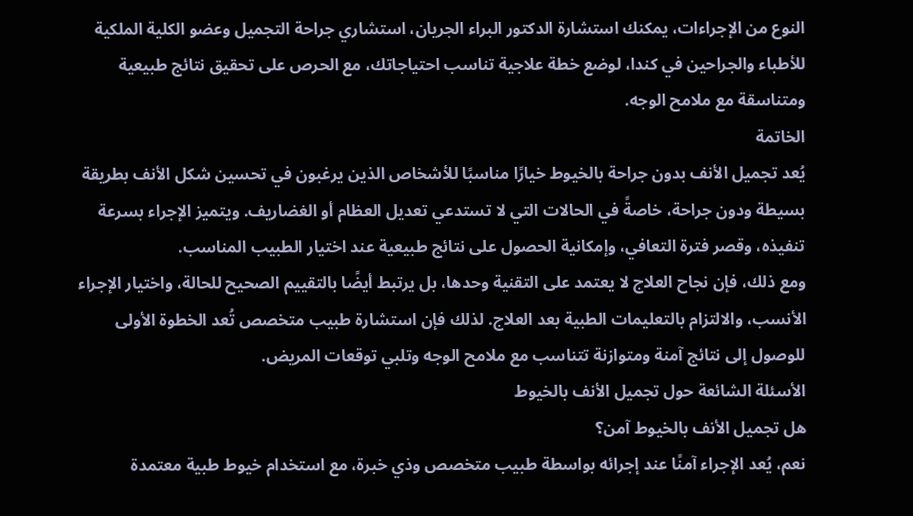النوع من الإجراءات، يمكنك استشارة الدكتور البراء الجريان، استشاري جراحة التجميل وعضو الكلية الملكية للأطباء والجراحين في كندا، لوضع خطة علاجية تناسب احتياجاتك، مع الحرص على تحقيق نتائج طبيعية ومتناسقة مع ملامح الوجه.
الخاتمة
يُعد تجميل الأنف بدون جراحة بالخيوط خيارًا مناسبًا للأشخاص الذين يرغبون في تحسين شكل الأنف بطريقة بسيطة ودون جراحة، خاصةً في الحالات التي لا تستدعي تعديل العظام أو الغضاريف. ويتميز الإجراء بسرعة تنفيذه، وقصر فترة التعافي، وإمكانية الحصول على نتائج طبيعية عند اختيار الطبيب المناسب.
ومع ذلك، فإن نجاح العلاج لا يعتمد على التقنية وحدها، بل يرتبط أيضًا بالتقييم الصحيح للحالة، واختيار الإجراء الأنسب، والالتزام بالتعليمات الطبية بعد العلاج. لذلك فإن استشارة طبيب متخصص تُعد الخطوة الأولى للوصول إلى نتائج آمنة ومتوازنة تتناسب مع ملامح الوجه وتلبي توقعات المريض.
الأسئلة الشائعة حول تجميل الأنف بالخيوط
هل تجميل الأنف بالخيوط آمن؟
نعم، يُعد الإجراء آمنًا عند إجرائه بواسطة طبيب متخصص وذي خبرة، مع استخدام خيوط طبية معتمدة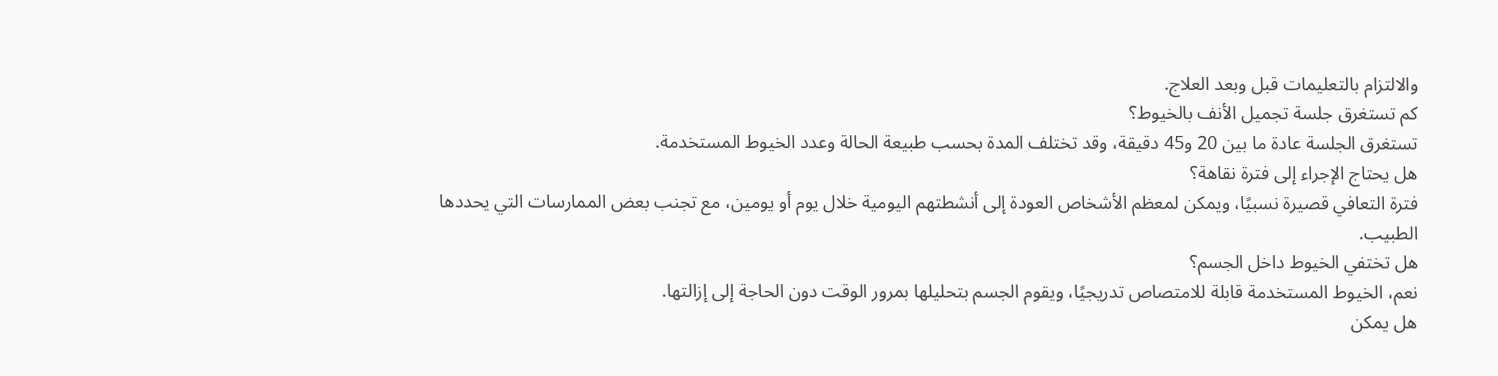والالتزام بالتعليمات قبل وبعد العلاج.
كم تستغرق جلسة تجميل الأنف بالخيوط؟
تستغرق الجلسة عادة ما بين 20 و45 دقيقة، وقد تختلف المدة بحسب طبيعة الحالة وعدد الخيوط المستخدمة.
هل يحتاج الإجراء إلى فترة نقاهة؟
فترة التعافي قصيرة نسبيًا، ويمكن لمعظم الأشخاص العودة إلى أنشطتهم اليومية خلال يوم أو يومين، مع تجنب بعض الممارسات التي يحددها الطبيب.
هل تختفي الخيوط داخل الجسم؟
نعم، الخيوط المستخدمة قابلة للامتصاص تدريجيًا، ويقوم الجسم بتحليلها بمرور الوقت دون الحاجة إلى إزالتها.
هل يمكن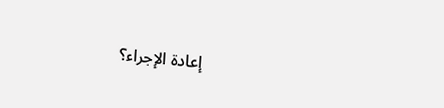إعادة الإجراء؟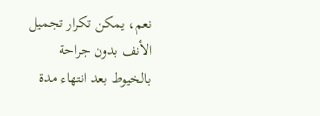نعم، يمكن تكرار تجميل الأنف بدون جراحة بالخيوط بعد انتهاء مدة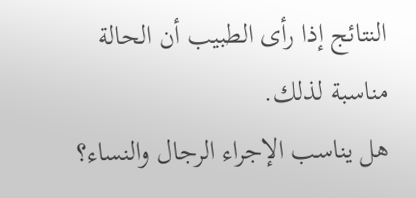النتائج إذا رأى الطبيب أن الحالة مناسبة لذلك.
هل يناسب الإجراء الرجال والنساء؟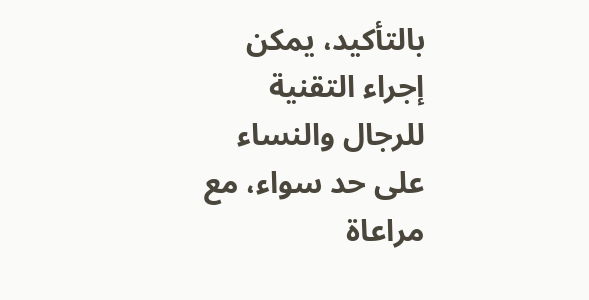بالتأكيد، يمكن إجراء التقنية للرجال والنساء على حد سواء، مع مراعاة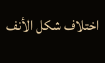اختلاف شكل الأنف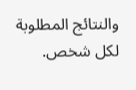والنتائج المطلوبة لكل شخص.